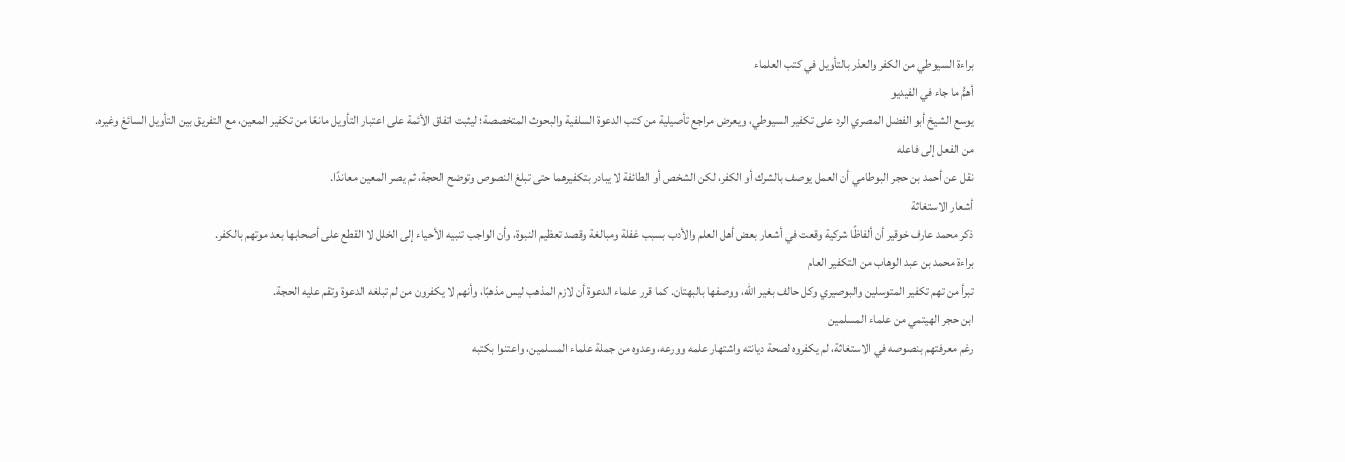براءة السيوطي من الكفر والعذر بالتأويل في كتب العلماء
أهمُّ ما جاء في الفيديو
يوسع الشيخ أبو الفضل المصري الرد على تكفير السيوطي، ويعرض مراجع تأصيلية من كتب الدعوة السلفية والبحوث المتخصصة؛ ليثبت اتفاق الأئمة على اعتبار التأويل مانعًا من تكفير المعين، مع التفريق بين التأويل السائغ وغيره.
من الفعل إلى فاعله
نقل عن أحمد بن حجر البوطامي أن العمل يوصف بالشرك أو الكفر، لكن الشخص أو الطائفة لا يبادر بتكفيرهما حتى تبلغ النصوص وتوضح الحجة، ثم يصر المعين معاندًا.
أشعار الاستغاثة
ذكر محمد عارف خوقير أن ألفاظًا شركية وقعت في أشعار بعض أهل العلم والأدب بسبب غفلة ومبالغة وقصد تعظيم النبوة، وأن الواجب تنبيه الأحياء إلى الخلل لا القطع على أصحابها بعد موتهم بالكفر.
براءة محمد بن عبد الوهاب من التكفير العام
تبرأ من تهم تكفير المتوسلين والبوصيري وكل حالف بغير الله، ووصفها بالبهتان. كما قرر علماء الدعوة أن لازم المذهب ليس مذهبًا، وأنهم لا يكفرون من لم تبلغه الدعوة وتقم عليه الحجة.
ابن حجر الهيتمي من علماء المسلمين
رغم معرفتهم بنصوصه في الاستغاثة، لم يكفروه لصحة ديانته واشتهار علمه وورعه، وعدوه من جملة علماء المسلمين، واعتنوا بكتبه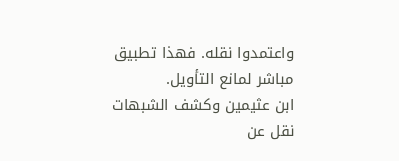واعتمدوا نقله. فهذا تطبيق مباشر لمانع التأويل.
ابن عثيمين وكشف الشبهات
نقل عن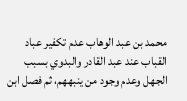محمد بن عبد الوهاب عدم تكفير عباد القباب عند عبد القادر والبدوي بسبب الجهل وعدم وجود من ينبههم، ثم فصل ابن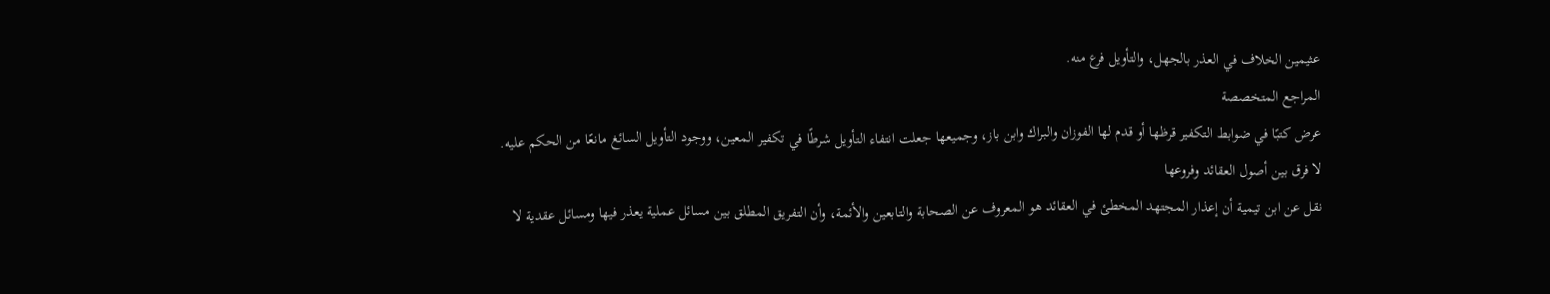عثيمين الخلاف في العذر بالجهل، والتأويل فرع منه.
المراجع المتخصصة
عرض كتبًا في ضوابط التكفير قرظها أو قدم لها الفوزان والبراك وابن باز، وجميعها جعلت انتفاء التأويل شرطًا في تكفير المعين، ووجود التأويل السائغ مانعًا من الحكم عليه.
لا فرق بين أصول العقائد وفروعها
نقل عن ابن تيمية أن إعذار المجتهد المخطئ في العقائد هو المعروف عن الصحابة والتابعين والأئمة، وأن التفريق المطلق بين مسائل عملية يعذر فيها ومسائل عقدية لا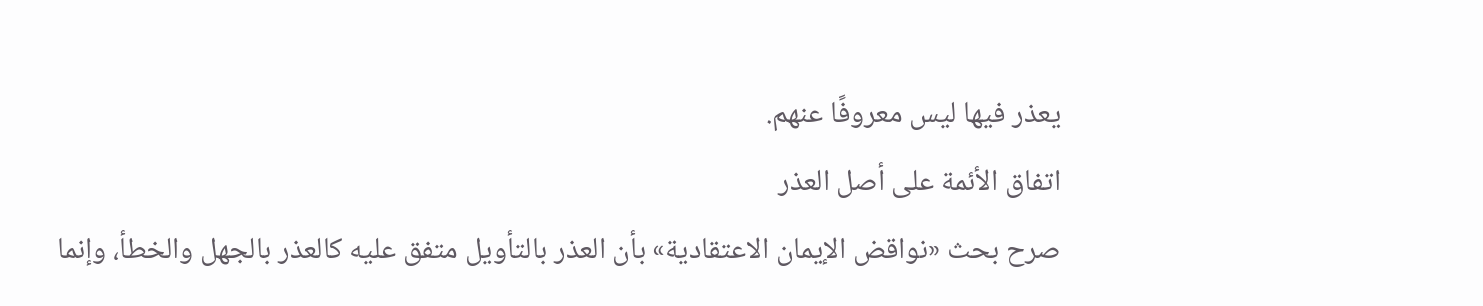يعذر فيها ليس معروفًا عنهم.
اتفاق الأئمة على أصل العذر
صرح بحث «نواقض الإيمان الاعتقادية» بأن العذر بالتأويل متفق عليه كالعذر بالجهل والخطأ، وإنما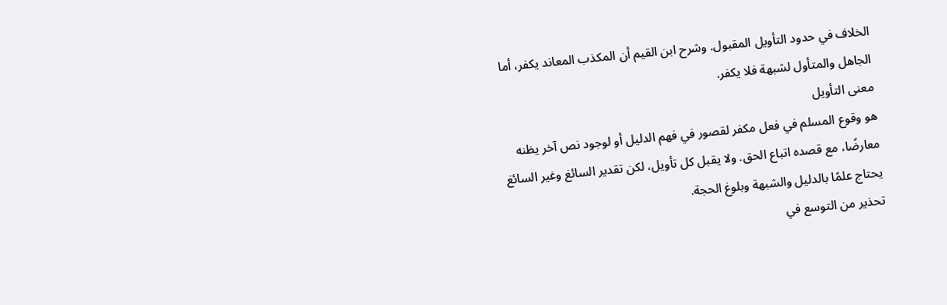الخلاف في حدود التأويل المقبول. وشرح ابن القيم أن المكذب المعاند يكفر، أما الجاهل والمتأول لشبهة فلا يكفر.
معنى التأويل
هو وقوع المسلم في فعل مكفر لقصور في فهم الدليل أو لوجود نص آخر يظنه معارضًا، مع قصده اتباع الحق. ولا يقبل كل تأويل، لكن تقدير السائغ وغير السائغ يحتاج علمًا بالدليل والشبهة وبلوغ الحجة.
تحذير من التوسع في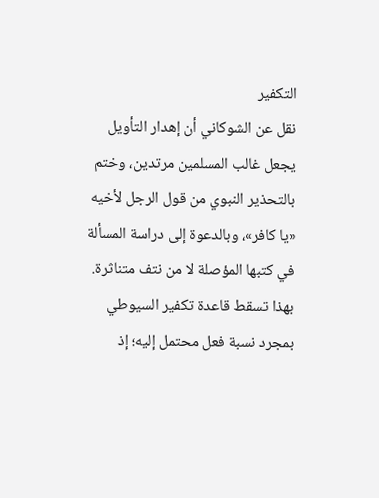التكفير
نقل عن الشوكاني أن إهدار التأويل يجعل غالب المسلمين مرتدين، وختم بالتحذير النبوي من قول الرجل لأخيه «يا كافر»، وبالدعوة إلى دراسة المسألة في كتبها المؤصلة لا من نتف متناثرة.
بهذا تسقط قاعدة تكفير السيوطي بمجرد نسبة فعل محتمل إليه؛ إذ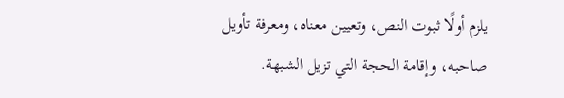يلزم أولًا ثبوت النص، وتعيين معناه، ومعرفة تأويل صاحبه، وإقامة الحجة التي تزيل الشبهة.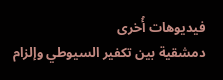فيديوهات أُخرى
دمشقية بين تكفير السيوطي وإلزام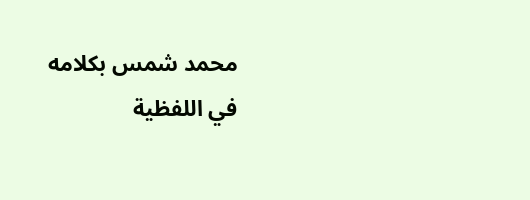محمد شمس بكلامه في اللفظية